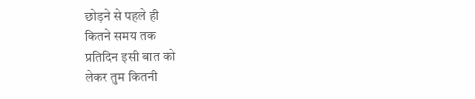छोड़ने से पहले ही
कितने समय तक
प्रतिदिन इसी बात को
लेकर तुम कितनी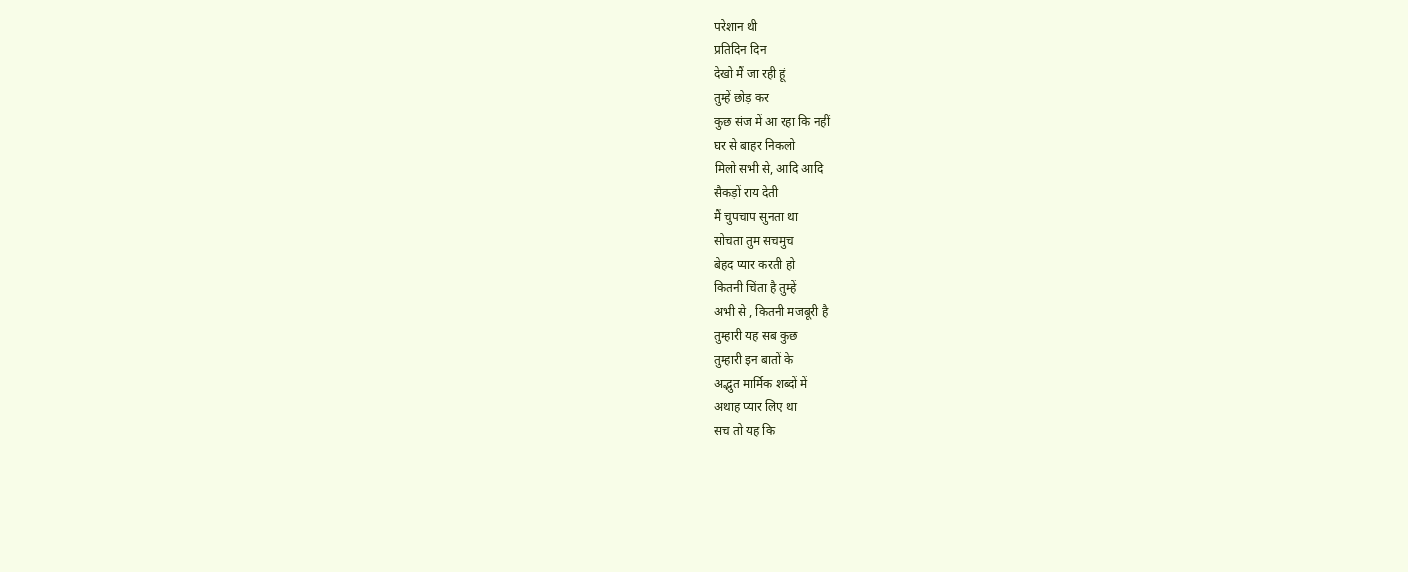परेशान थी
प्रतिदिन दिन
देखो मैं जा रही हूं
तुम्हें छोड़ कर
कुछ संज में आ रहा कि नहीं
घर से बाहर निकलो
मिलो सभी से, आदि आदि
सैकड़ों राय देती
मैं चुपचाप सुनता था
सोचता तुम सचमुच
बेहद प्यार करती हो
कितनी चिंता है तुम्हें
अभी से , कितनी मजबूरी है
तुम्हारी यह सब कुछ
तुम्हारी इन बातों के
अद्भुत मार्मिक शब्दों में
अथाह प्यार लिए था
सच तो यह कि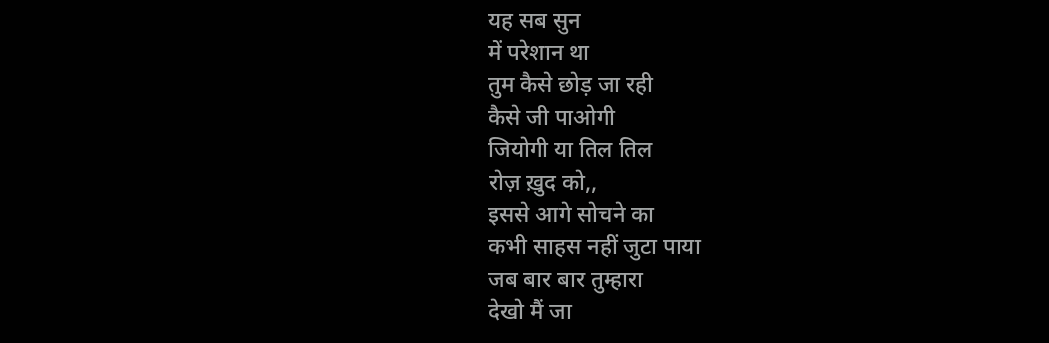यह सब सुन
में परेशान था
तुम कैसे छोड़ जा रही
कैसे जी पाओगी
जियोगी या तिल तिल
रोज़ ख़ुद को,,
इससे आगे सोचने का
कभी साहस नहीं जुटा पाया
जब बार बार तुम्हारा
देखो मैं जा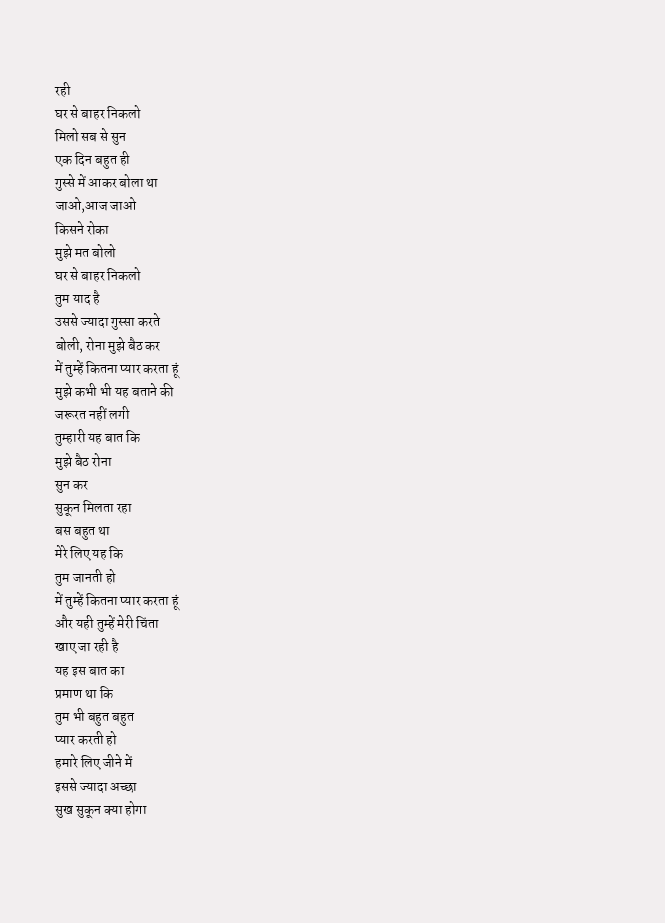रही
घर से बाहर निकलो
मिलो सब से सुन
एक दिन बहुत ही
गुस्से में आकर बोला था
जाओ,आज जाओ
किसने रोका
मुझे मत बोलो
घर से बाहर निकलो
तुम याद है
उससे ज्यादा गुस्सा करते
बोली, रोना मुझे बैठ कर
में तुम्हें कितना प्यार करता हूं
मुझे कभी भी यह बताने की
जरूरत नहीं लगी
तुम्हारी यह बात कि
मुझे बैठ रोना
सुन कर
सुकून मिलता रहा
बस बहुत था
मेरे लिए यह कि
तुम जानती हो
में तुम्हें कितना प्यार करता हूं
और यही तुम्हें मेरी चिंता
खाए जा रही है
यह इस बात का
प्रमाण था कि
तुम भी बहुत बहुत
प्यार करती हो
हमारे लिए जीने में
इससे ज्यादा अच्छा
सुख सुकून क्या होगा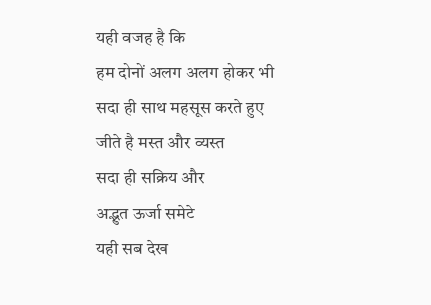यही वजह है कि
हम दोनों अलग अलग होकर भी
सदा ही साथ महसूस करते हुए
जीते है मस्त और व्यस्त
सदा ही सक्रिय और
अद्भुत ऊर्जा समेटे
यही सब देख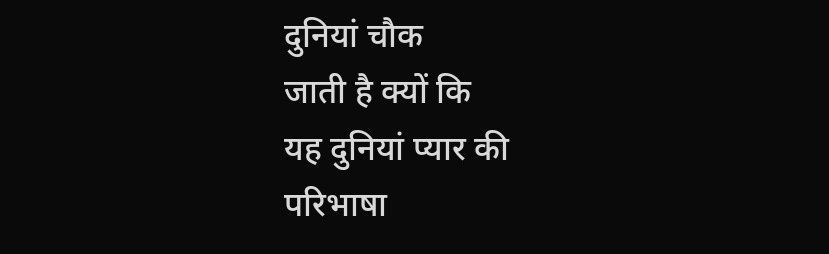दुनियां चौक
जाती है क्यों कि
यह दुनियां प्यार की
परिभाषा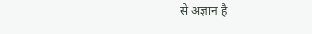से अज्ञान है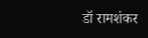डॉ रामशंकर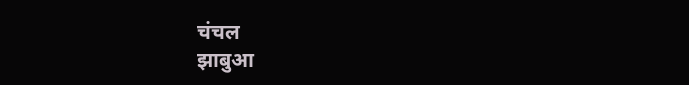चंचल
झाबुआ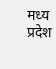मध्य प्रदेश